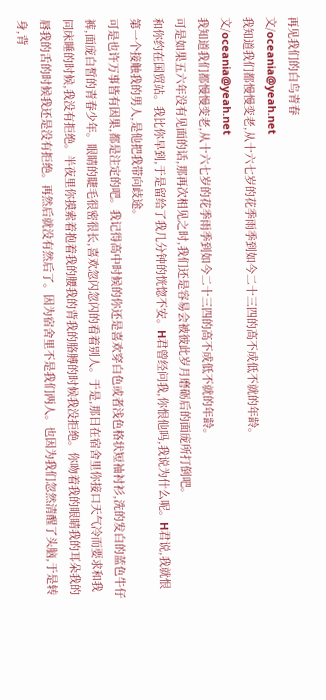再见我们的白鸟青春
文/oceania@yeah.net
我知道我们都慢慢变老,从十六七岁的花季雨季到如今二十三四的高不成低不就的年龄。
文/oceania@yeah.net
我知道我们都慢慢变老,从十六七岁的花季雨季到如今二十三四的高不成低不就的年龄。
可是如果五六年没有见面的话,那再次相见之时,我们还是容易会被彼此岁月磨砺后的面庞所打倒吧。
和你约在国贸站。我比你早到,于是留给了我几分钟的恍惚不安。H君曾经问我,你恨他吗,我说为什么呢。H君说,我就恨第一个接触我的男人,是他把我带向歧途。
可是也许万事皆有因果,都是注定的吧。我记得高中时候的你还是喜欢穿白色或者浅色格状短袖衬衫,洗的发白的蓝色牛仔裤,面庞白皙的青春少年。眼睛的睫毛很密很长,喜欢忽闪忽闪的看着别人。于是,那日在宿舍里你接口天气冷而要求和我同床睡的时候,我没有拒绝。半夜里你摸索着抱着我的腰我的背我的胳膊的时候我没拒绝。你吻着我的眼睛我的耳朵我的唇我的舌的时候我还是没有拒绝。再然后就没有然后了。因为宿舍里不是我们两人。也因为我们忽然清醒了头脑,于是转身,背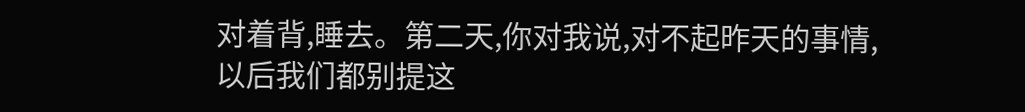对着背,睡去。第二天,你对我说,对不起昨天的事情,以后我们都别提这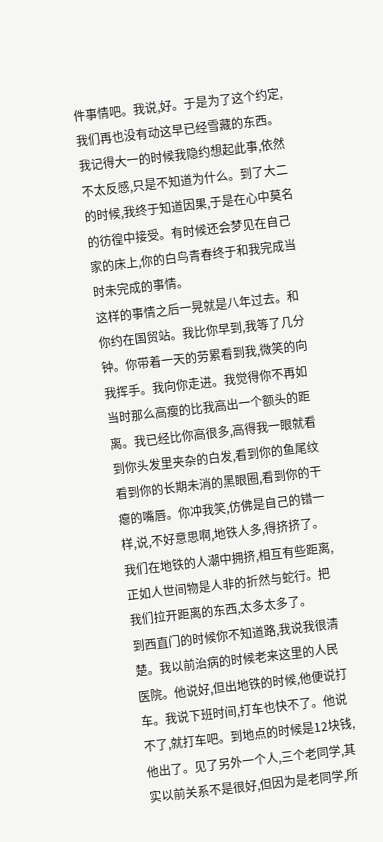件事情吧。我说,好。于是为了这个约定,我们再也没有动这早已经雪藏的东西。
我记得大一的时候我隐约想起此事,依然不太反感,只是不知道为什么。到了大二的时候,我终于知道因果,于是在心中莫名的彷徨中接受。有时候还会梦见在自己家的床上,你的白鸟青春终于和我完成当时未完成的事情。
这样的事情之后一晃就是八年过去。和你约在国贸站。我比你早到,我等了几分钟。你带着一天的劳累看到我,微笑的向我挥手。我向你走进。我觉得你不再如当时那么高瘦的比我高出一个额头的距离。我已经比你高很多,高得我一眼就看到你头发里夹杂的白发,看到你的鱼尾纹看到你的长期未消的黑眼圈,看到你的干瘪的嘴唇。你冲我笑,仿佛是自己的错一样,说,不好意思啊,地铁人多,得挤挤了。我们在地铁的人潮中拥挤,相互有些距离,正如人世间物是人非的折然与蛇行。把我们拉开距离的东西,太多太多了。
到西直门的时候你不知道路,我说我很清楚。我以前治病的时候老来这里的人民医院。他说好,但出地铁的时候,他便说打车。我说下班时间,打车也快不了。他说不了,就打车吧。到地点的时候是12块钱,他出了。见了另外一个人,三个老同学,其实以前关系不是很好,但因为是老同学,所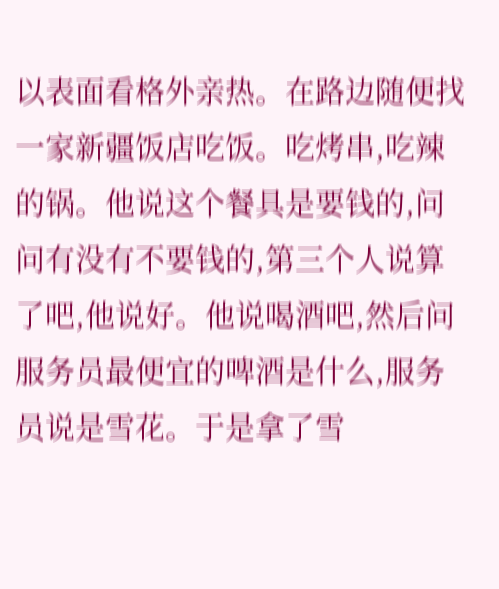以表面看格外亲热。在路边随便找一家新疆饭店吃饭。吃烤串,吃辣的锅。他说这个餐具是要钱的,问问有没有不要钱的,第三个人说算了吧,他说好。他说喝酒吧,然后问服务员最便宜的啤酒是什么,服务员说是雪花。于是拿了雪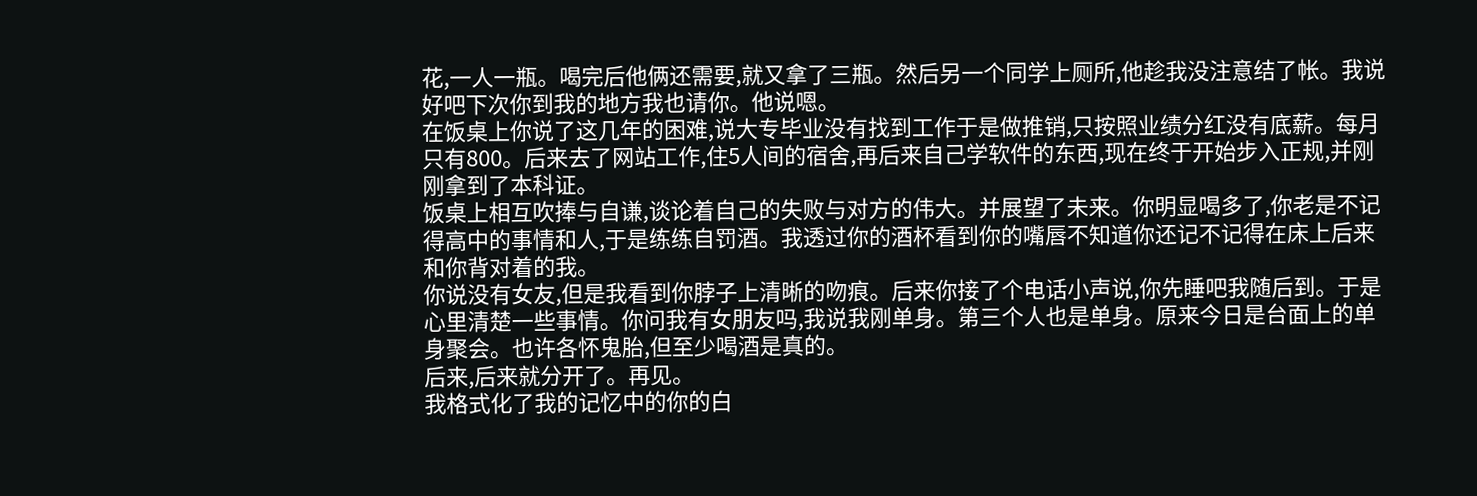花,一人一瓶。喝完后他俩还需要,就又拿了三瓶。然后另一个同学上厕所,他趁我没注意结了帐。我说好吧下次你到我的地方我也请你。他说嗯。
在饭桌上你说了这几年的困难,说大专毕业没有找到工作于是做推销,只按照业绩分红没有底薪。每月只有800。后来去了网站工作,住5人间的宿舍,再后来自己学软件的东西,现在终于开始步入正规,并刚刚拿到了本科证。
饭桌上相互吹捧与自谦,谈论着自己的失败与对方的伟大。并展望了未来。你明显喝多了,你老是不记得高中的事情和人,于是练练自罚酒。我透过你的酒杯看到你的嘴唇不知道你还记不记得在床上后来和你背对着的我。
你说没有女友,但是我看到你脖子上清晰的吻痕。后来你接了个电话小声说,你先睡吧我随后到。于是心里清楚一些事情。你问我有女朋友吗,我说我刚单身。第三个人也是单身。原来今日是台面上的单身聚会。也许各怀鬼胎,但至少喝酒是真的。
后来,后来就分开了。再见。
我格式化了我的记忆中的你的白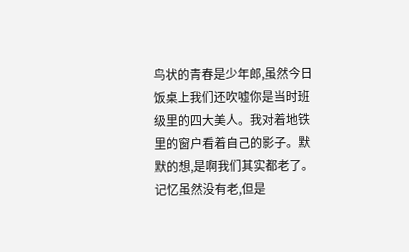鸟状的青春是少年郎,虽然今日饭桌上我们还吹嘘你是当时班级里的四大美人。我对着地铁里的窗户看着自己的影子。默默的想,是啊我们其实都老了。记忆虽然没有老,但是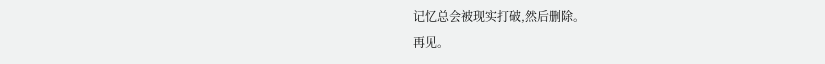记忆总会被现实打破,然后删除。
再见。